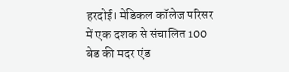हरदोई। मेडिकल कॉलेज परिसर में एक दशक से संचालित 100 बेड की मदर एंड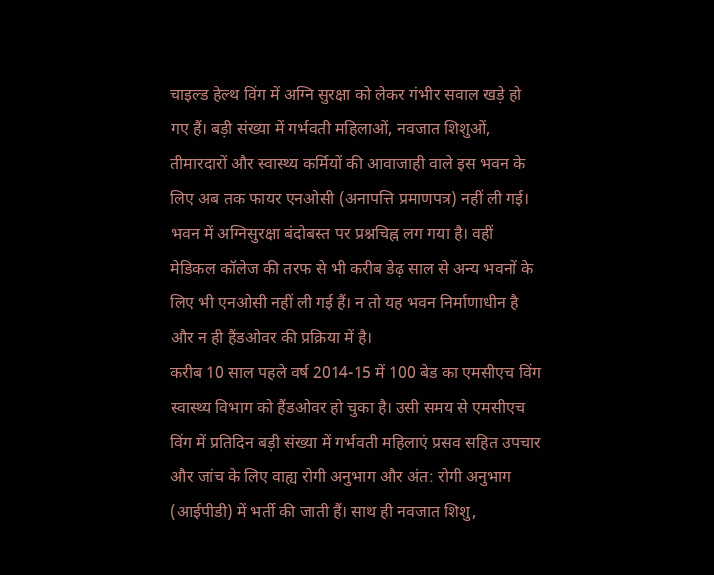चाइल्ड हेल्थ विंग में अग्नि सुरक्षा को लेकर गंभीर सवाल खड़े हो गए हैं। बड़ी संख्या में गर्भवती महिलाओं, नवजात शिशुओं, तीमारदारों और स्वास्थ्य कर्मियों की आवाजाही वाले इस भवन के लिए अब तक फायर एनओसी (अनापत्ति प्रमाणपत्र) नहीं ली गई। भवन में अग्निसुरक्षा बंदोबस्त पर प्रश्नचिह्न लग गया है। वहीं मेडिकल कॉलेज की तरफ से भी करीब डेढ़ साल से अन्य भवनों के लिए भी एनओसी नहीं ली गई हैं। न तो यह भवन निर्माणाधीन है और न ही हैंडओवर की प्रक्रिया में है।
करीब 10 साल पहले वर्ष 2014-15 में 100 बेड का एमसीएच विंग स्वास्थ्य विभाग को हैंडओवर हो चुका है। उसी समय से एमसीएच विंग में प्रतिदिन बड़ी संख्या में गर्भवती महिलाएं प्रसव सहित उपचार और जांच के लिए वाह्य रोगी अनुभाग और अंत: रोगी अनुभाग (आईपीडी) में भर्ती की जाती हैं। साथ ही नवजात शिशु,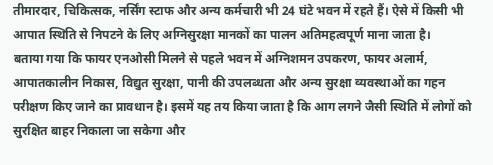तीमारदार, चिकित्सक, नर्सिंग स्टाफ और अन्य कर्मचारी भी 24 घंटे भवन में रहते हैं। ऐसे में किसी भी आपात स्थिति से निपटने के लिए अग्निसुरक्षा मानकों का पालन अतिमहत्वपूर्ण माना जाता है।
बताया गया कि फायर एनओसी मिलने से पहले भवन में अग्निशमन उपकरण, फायर अलार्म, आपातकालीन निकास, विद्युत सुरक्षा, पानी की उपलब्धता और अन्य सुरक्षा व्यवस्थाओं का गहन परीक्षण किए जाने का प्रावधान है। इसमें यह तय किया जाता है कि आग लगने जैसी स्थिति में लोगों को सुरक्षित बाहर निकाला जा सकेगा और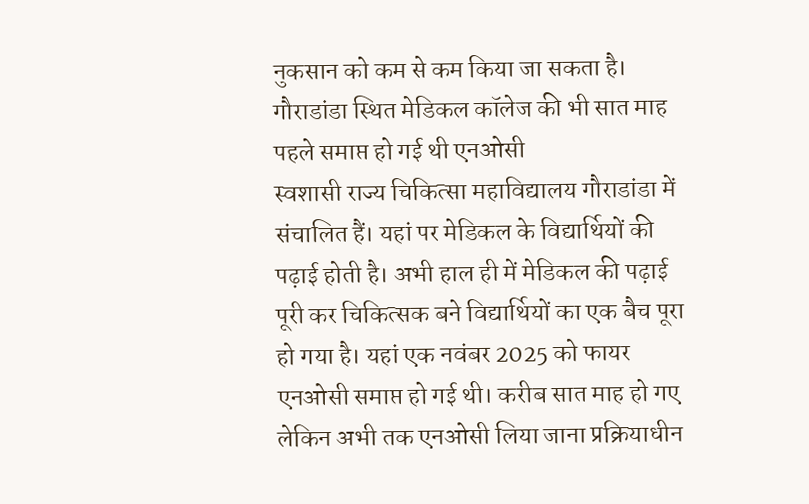नुकसान को कम से कम किया जा सकता है।
गौराडांडा स्थित मेडिकल कॉलेज की भी सात माह पहले समाप्त हो गई थी एनओसी
स्वशासी राज्य चिकित्सा महाविद्यालय गौराडांडा में संचालित हैं। यहां पर मेडिकल के विद्यार्थियों की पढ़ाई होती है। अभी हाल ही में मेडिकल की पढ़ाई पूरी कर चिकित्सक बने विद्यार्थियों का एक बैच पूरा हो गया है। यहां एक नवंबर 2025 को फायर एनओसी समाप्त हो गई थी। करीब सात माह हो गए लेकिन अभी तक एनओसी लिया जाना प्रक्रियाधीन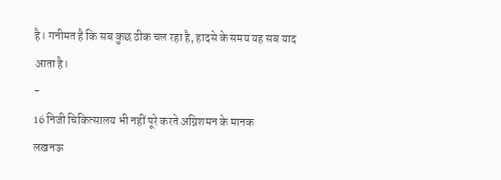है। गनीमत है कि सब कुछ ठीक चल रहा है, हादसे के समय यह सब याद आता है।
-
16 निजी चिकित्सालय भी नहीं पूरे करते अग्निशमन के मानक
लखनऊ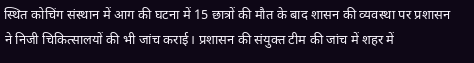स्थित कोचिंग संस्थान में आग की घटना में 15 छात्रों की मौत के बाद शासन की व्यवस्था पर प्रशासन ने निजी चिकित्सालयों की भी जांच कराई। प्रशासन की संयुक्त टीम की जांच में शहर में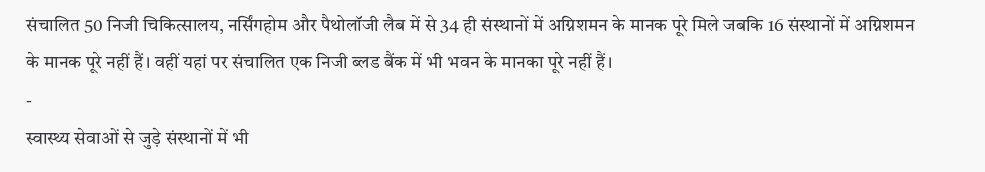संचालित 50 निजी चिकित्सालय, नर्सिंगहोम और पैथोलॉजी लैब में से 34 ही संस्थानों में अग्निशमन के मानक पूरे मिले जबकि 16 संस्थानों में अग्निशमन के मानक पूरे नहीं हैं। वहीं यहां पर संचालित एक निजी ब्लड बैंक में भी भवन के मानका पूरे नहीं हैं।
-
स्वास्थ्य सेवाओं से जुड़े संस्थानों में भी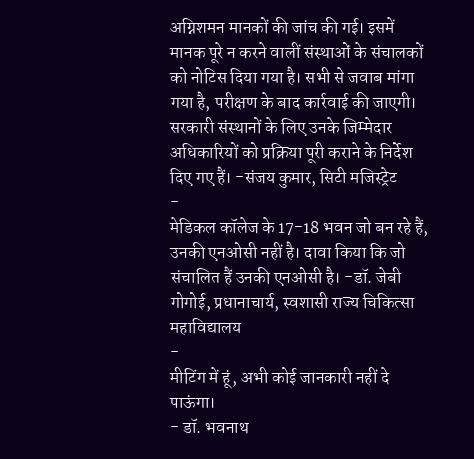अग्निशमन मानकों की जांच की गई। इसमें मानक पूरे न करने वालीं संस्थाओं के संचालकों को नोटिस दिया गया है। सभी से जवाब मांगा गया है, परीक्षण के बाद कार्रवाई की जाएगी। सरकारी संस्थानों के लिए उनके जिम्मेदार अधिकारियों को प्रक्रिया पूरी कराने के निर्देश दिए गए हैं। -संजय कुमार, सिटी मजिस्ट्रेट
-
मेडिकल कॉलेज के 17-18 भवन जो बन रहे हैं, उनकी एनओसी नहीं है। दावा किया कि जो संचालित हैं उनकी एनओसी है। -डॉ. जेबी गोगोई, प्रधानाचार्य, स्वशासी राज्य चिकित्सा महाविद्यालय
-
मीटिंग में हूं, अभी कोई जानकारी नहीं दे पाऊंगा।
- डॉ. भवनाथ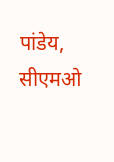पांडेय, सीएमओ